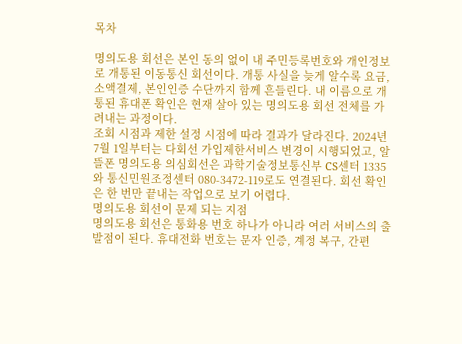목차

명의도용 회선은 본인 동의 없이 내 주민등록번호와 개인정보로 개통된 이동통신 회선이다. 개통 사실을 늦게 알수록 요금, 소액결제, 본인인증 수단까지 함께 흔들린다. 내 이름으로 개통된 휴대폰 확인은 현재 살아 있는 명의도용 회선 전체를 가려내는 과정이다.
조회 시점과 제한 설정 시점에 따라 결과가 달라진다. 2024년 7월 1일부터는 다회선 가입제한서비스 변경이 시행되었고, 알뜰폰 명의도용 의심회선은 과학기술정보통신부 CS센터 1335와 통신민원조정센터 080-3472-119로도 연결된다. 회선 확인은 한 번만 끝내는 작업으로 보기 어렵다.
명의도용 회선이 문제 되는 지점
명의도용 회선은 통화용 번호 하나가 아니라 여러 서비스의 출발점이 된다. 휴대전화 번호는 문자 인증, 계정 복구, 간편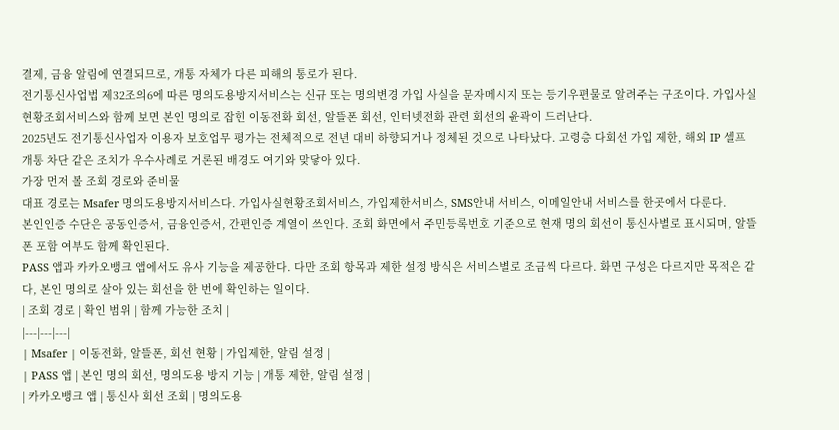결제, 금융 알림에 연결되므로, 개통 자체가 다른 피해의 통로가 된다.
전기통신사업법 제32조의6에 따른 명의도용방지서비스는 신규 또는 명의변경 가입 사실을 문자메시지 또는 등기우편물로 알려주는 구조이다. 가입사실현황조회서비스와 함께 보면 본인 명의로 잡힌 이동전화 회선, 알뜰폰 회선, 인터넷전화 관련 회선의 윤곽이 드러난다.
2025년도 전기통신사업자 이용자 보호업무 평가는 전체적으로 전년 대비 하향되거나 정체된 것으로 나타났다. 고령층 다회선 가입 제한, 해외 IP 셀프 개통 차단 같은 조치가 우수사례로 거론된 배경도 여기와 맞닿아 있다.
가장 먼저 볼 조회 경로와 준비물
대표 경로는 Msafer 명의도용방지서비스다. 가입사실현황조회서비스, 가입제한서비스, SMS안내 서비스, 이메일안내 서비스를 한곳에서 다룬다.
본인인증 수단은 공동인증서, 금융인증서, 간편인증 계열이 쓰인다. 조회 화면에서 주민등록번호 기준으로 현재 명의 회선이 통신사별로 표시되며, 알뜰폰 포함 여부도 함께 확인된다.
PASS 앱과 카카오뱅크 앱에서도 유사 기능을 제공한다. 다만 조회 항목과 제한 설정 방식은 서비스별로 조금씩 다르다. 화면 구성은 다르지만 목적은 같다, 본인 명의로 살아 있는 회선을 한 번에 확인하는 일이다.
| 조회 경로 | 확인 범위 | 함께 가능한 조치 |
|---|---|---|
| Msafer | 이동전화, 알뜰폰, 회선 현황 | 가입제한, 알림 설정 |
| PASS 앱 | 본인 명의 회선, 명의도용 방지 기능 | 개통 제한, 알림 설정 |
| 카카오뱅크 앱 | 통신사 회선 조회 | 명의도용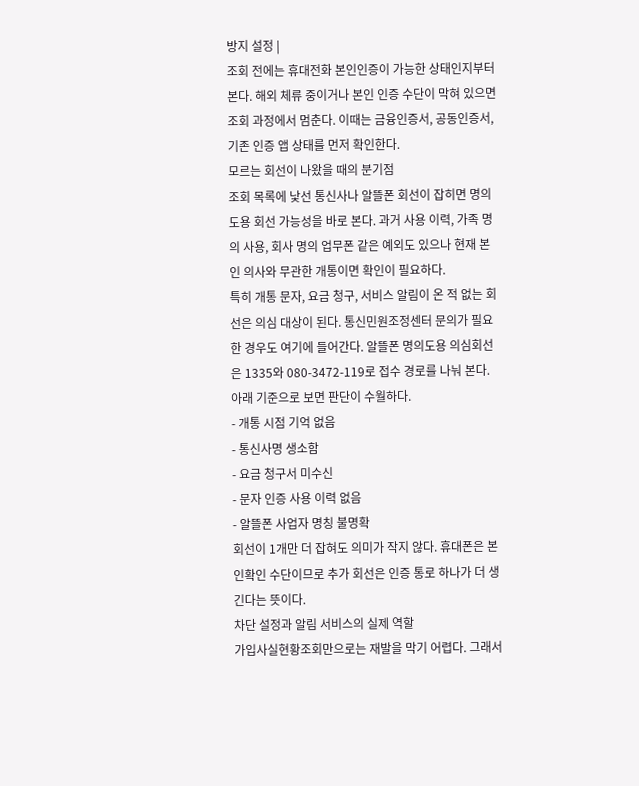방지 설정 |
조회 전에는 휴대전화 본인인증이 가능한 상태인지부터 본다. 해외 체류 중이거나 본인 인증 수단이 막혀 있으면 조회 과정에서 멈춘다. 이때는 금융인증서, 공동인증서, 기존 인증 앱 상태를 먼저 확인한다.
모르는 회선이 나왔을 때의 분기점
조회 목록에 낯선 통신사나 알뜰폰 회선이 잡히면 명의도용 회선 가능성을 바로 본다. 과거 사용 이력, 가족 명의 사용, 회사 명의 업무폰 같은 예외도 있으나 현재 본인 의사와 무관한 개통이면 확인이 필요하다.
특히 개통 문자, 요금 청구, 서비스 알림이 온 적 없는 회선은 의심 대상이 된다. 통신민원조정센터 문의가 필요한 경우도 여기에 들어간다. 알뜰폰 명의도용 의심회선은 1335와 080-3472-119로 접수 경로를 나눠 본다.
아래 기준으로 보면 판단이 수월하다.
- 개통 시점 기억 없음
- 통신사명 생소함
- 요금 청구서 미수신
- 문자 인증 사용 이력 없음
- 알뜰폰 사업자 명칭 불명확
회선이 1개만 더 잡혀도 의미가 작지 않다. 휴대폰은 본인확인 수단이므로 추가 회선은 인증 통로 하나가 더 생긴다는 뜻이다.
차단 설정과 알림 서비스의 실제 역할
가입사실현황조회만으로는 재발을 막기 어렵다. 그래서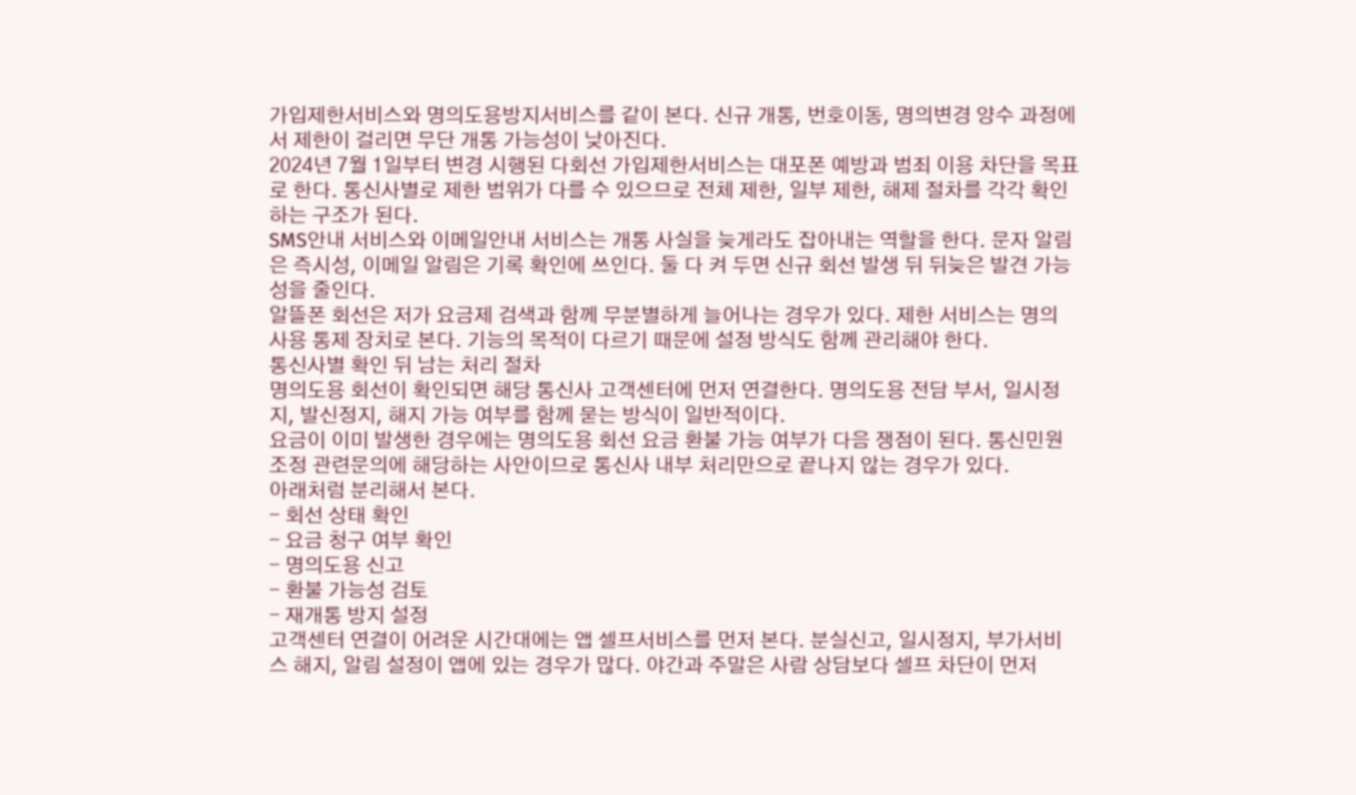가입제한서비스와 명의도용방지서비스를 같이 본다. 신규 개통, 번호이동, 명의변경 양수 과정에서 제한이 걸리면 무단 개통 가능성이 낮아진다.
2024년 7월 1일부터 변경 시행된 다회선 가입제한서비스는 대포폰 예방과 범죄 이용 차단을 목표로 한다. 통신사별로 제한 범위가 다를 수 있으므로 전체 제한, 일부 제한, 해제 절차를 각각 확인하는 구조가 된다.
SMS안내 서비스와 이메일안내 서비스는 개통 사실을 늦게라도 잡아내는 역할을 한다. 문자 알림은 즉시성, 이메일 알림은 기록 확인에 쓰인다. 둘 다 켜 두면 신규 회선 발생 뒤 뒤늦은 발견 가능성을 줄인다.
알뜰폰 회선은 저가 요금제 검색과 함께 무분별하게 늘어나는 경우가 있다. 제한 서비스는 명의 사용 통제 장치로 본다. 기능의 목적이 다르기 때문에 설정 방식도 함께 관리해야 한다.
통신사별 확인 뒤 남는 처리 절차
명의도용 회선이 확인되면 해당 통신사 고객센터에 먼저 연결한다. 명의도용 전담 부서, 일시정지, 발신정지, 해지 가능 여부를 함께 묻는 방식이 일반적이다.
요금이 이미 발생한 경우에는 명의도용 회선 요금 환불 가능 여부가 다음 쟁점이 된다. 통신민원조정 관련문의에 해당하는 사안이므로 통신사 내부 처리만으로 끝나지 않는 경우가 있다.
아래처럼 분리해서 본다.
- 회선 상태 확인
- 요금 청구 여부 확인
- 명의도용 신고
- 환불 가능성 검토
- 재개통 방지 설정
고객센터 연결이 어려운 시간대에는 앱 셀프서비스를 먼저 본다. 분실신고, 일시정지, 부가서비스 해지, 알림 설정이 앱에 있는 경우가 많다. 야간과 주말은 사람 상담보다 셀프 차단이 먼저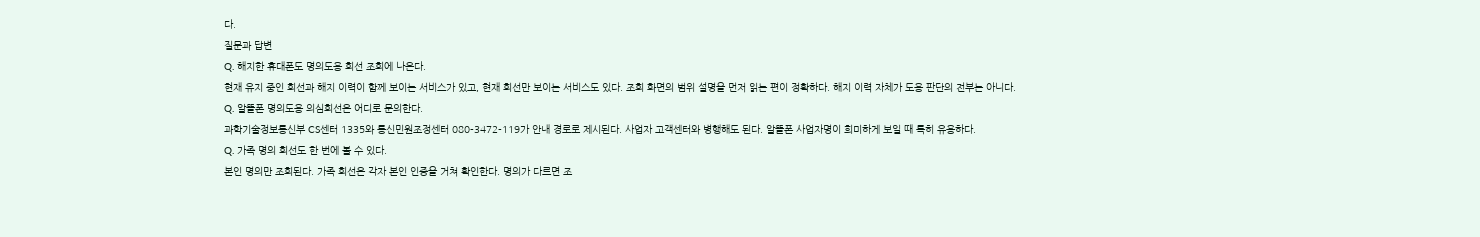다.
질문과 답변
Q. 해지한 휴대폰도 명의도용 회선 조회에 나온다.
현재 유지 중인 회선과 해지 이력이 함께 보이는 서비스가 있고, 현재 회선만 보이는 서비스도 있다. 조회 화면의 범위 설명을 먼저 읽는 편이 정확하다. 해지 이력 자체가 도용 판단의 전부는 아니다.
Q. 알뜰폰 명의도용 의심회선은 어디로 문의한다.
과학기술정보통신부 CS센터 1335와 통신민원조정센터 080-3472-119가 안내 경로로 제시된다. 사업자 고객센터와 병행해도 된다. 알뜰폰 사업자명이 희미하게 보일 때 특히 유용하다.
Q. 가족 명의 회선도 한 번에 볼 수 있다.
본인 명의만 조회된다. 가족 회선은 각자 본인 인증을 거쳐 확인한다. 명의가 다르면 조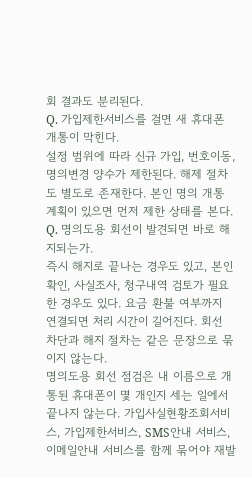회 결과도 분리된다.
Q. 가입제한서비스를 걸면 새 휴대폰 개통이 막힌다.
설정 범위에 따라 신규 가입, 번호이동, 명의변경 양수가 제한된다. 해제 절차도 별도로 존재한다. 본인 명의 개통 계획이 있으면 먼저 제한 상태를 본다.
Q. 명의도용 회선이 발견되면 바로 해지되는가.
즉시 해지로 끝나는 경우도 있고, 본인확인, 사실조사, 청구내역 검토가 필요한 경우도 있다. 요금 환불 여부까지 연결되면 처리 시간이 길어진다. 회선 차단과 해지 절차는 같은 문장으로 묶이지 않는다.
명의도용 회선 점검은 내 이름으로 개통된 휴대폰이 몇 개인지 세는 일에서 끝나지 않는다. 가입사실현황조회서비스, 가입제한서비스, SMS안내 서비스, 이메일안내 서비스를 함께 묶어야 재발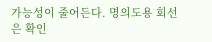가능성이 줄어든다. 명의도용 회선은 확인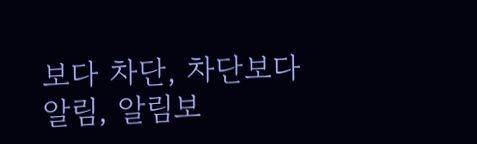보다 차단, 차단보다 알림, 알림보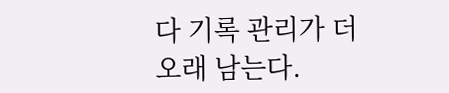다 기록 관리가 더 오래 남는다.